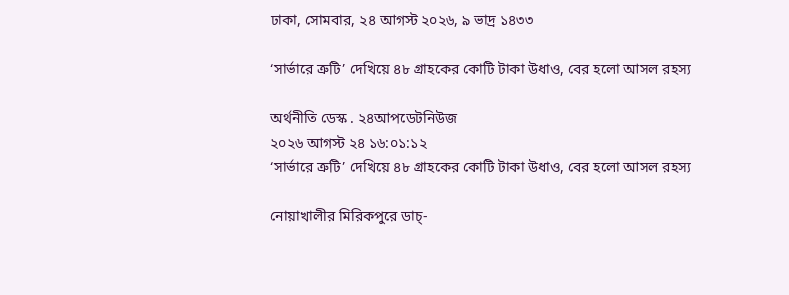ঢাকা, সোমবার, ২৪ আগস্ট ২০২৬, ৯ ভাদ্র ১৪৩৩

‘সার্ভারে ত্রুটি’ দেখিয়ে ৪৮ গ্রাহকের কোটি টাকা উধাও, বের হলো আসল রহস্য

অর্থনীতি ডেস্ক . ২৪আপডেটনিউজ
২০২৬ আগস্ট ২৪ ১৬:০১:১২
‘সার্ভারে ত্রুটি’ দেখিয়ে ৪৮ গ্রাহকের কোটি টাকা উধাও, বের হলো আসল রহস্য

নোয়াখালীর মিরিকপুরে ডাচ্-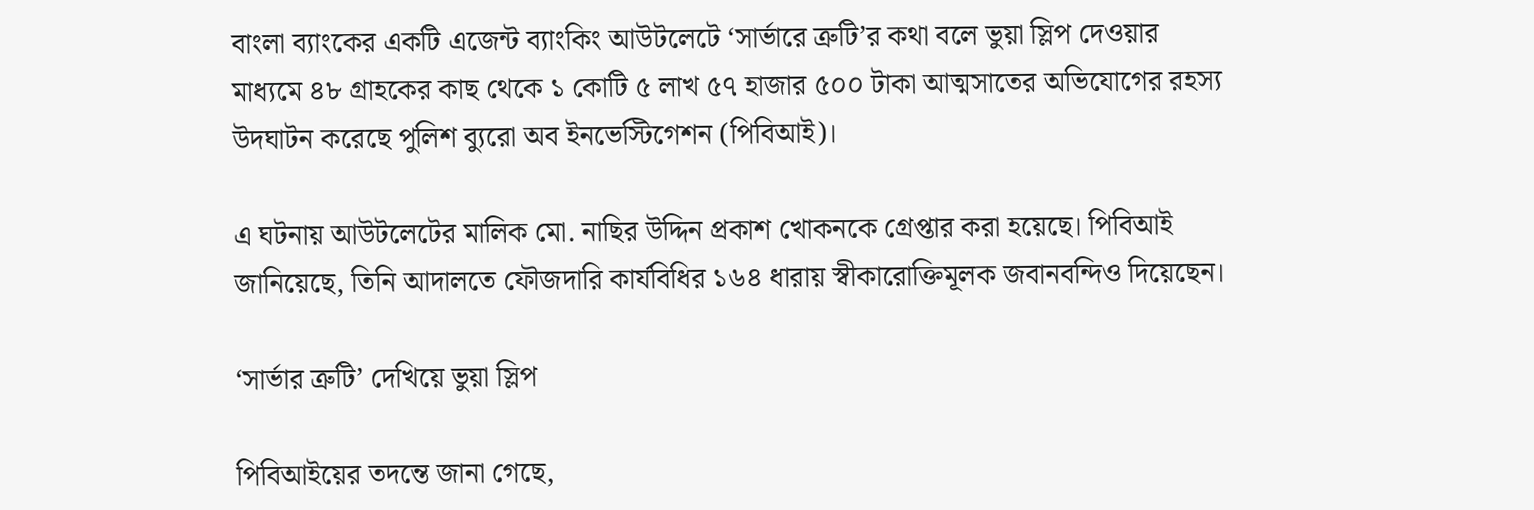বাংলা ব্যাংকের একটি এজেন্ট ব্যাংকিং আউটলেটে ‘সার্ভারে ত্রুটি’র কথা বলে ভুয়া স্লিপ দেওয়ার মাধ্যমে ৪৮ গ্রাহকের কাছ থেকে ১ কোটি ৫ লাখ ৫৭ হাজার ৫০০ টাকা আত্মসাতের অভিযোগের রহস্য উদঘাটন করেছে পুলিশ ব্যুরো অব ইনভেস্টিগেশন (পিবিআই)।

এ ঘটনায় আউটলেটের মালিক মো. নাছির উদ্দিন প্রকাশ খোকনকে গ্রেপ্তার করা হয়েছে। পিবিআই জানিয়েছে, তিনি আদালতে ফৌজদারি কার্যবিধির ১৬৪ ধারায় স্বীকারোক্তিমূলক জবানবন্দিও দিয়েছেন।

‘সার্ভার ত্রুটি’ দেখিয়ে ভুয়া স্লিপ

পিবিআইয়ের তদন্তে জানা গেছে,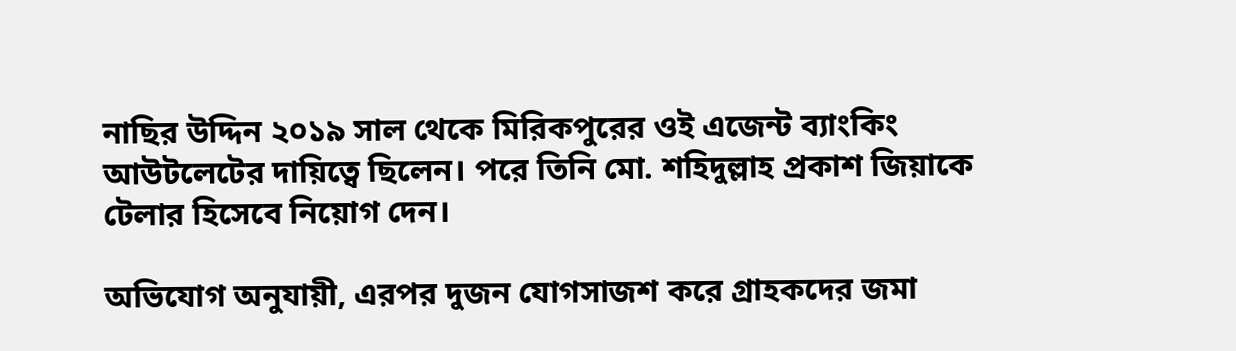নাছির উদ্দিন ২০১৯ সাল থেকে মিরিকপুরের ওই এজেন্ট ব্যাংকিং আউটলেটের দায়িত্বে ছিলেন। পরে তিনি মো. শহিদুল্লাহ প্রকাশ জিয়াকে টেলার হিসেবে নিয়োগ দেন।

অভিযোগ অনুযায়ী, এরপর দুজন যোগসাজশ করে গ্রাহকদের জমা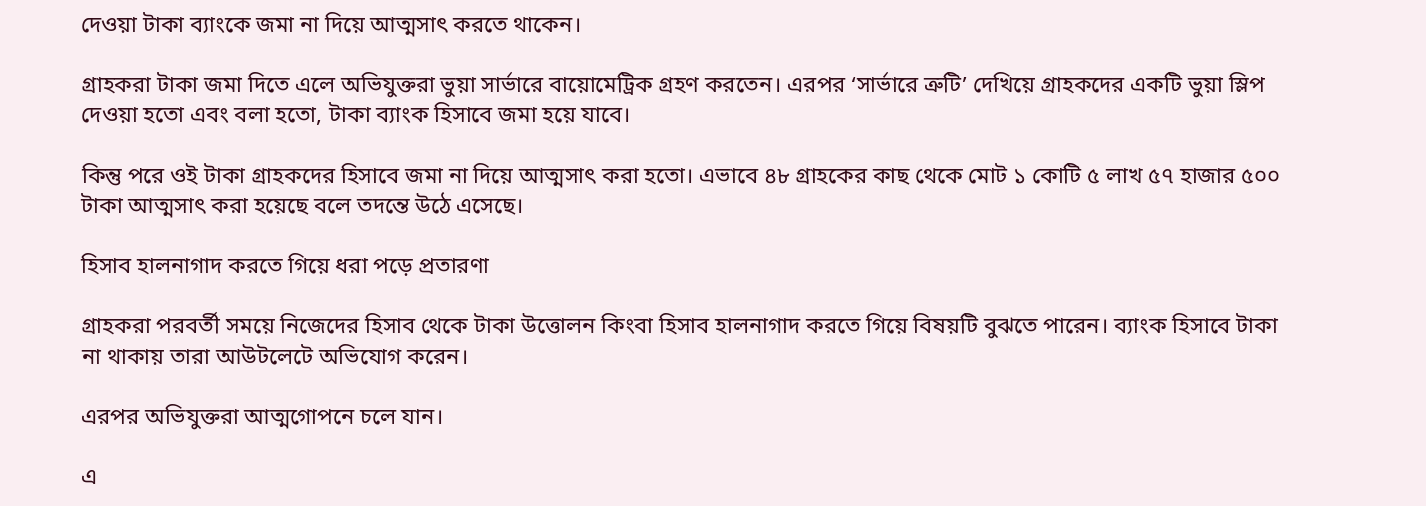দেওয়া টাকা ব্যাংকে জমা না দিয়ে আত্মসাৎ করতে থাকেন।

গ্রাহকরা টাকা জমা দিতে এলে অভিযুক্তরা ভুয়া সার্ভারে বায়োমেট্রিক গ্রহণ করতেন। এরপর ‘সার্ভারে ত্রুটি’ দেখিয়ে গ্রাহকদের একটি ভুয়া স্লিপ দেওয়া হতো এবং বলা হতো, টাকা ব্যাংক হিসাবে জমা হয়ে যাবে।

কিন্তু পরে ওই টাকা গ্রাহকদের হিসাবে জমা না দিয়ে আত্মসাৎ করা হতো। এভাবে ৪৮ গ্রাহকের কাছ থেকে মোট ১ কোটি ৫ লাখ ৫৭ হাজার ৫০০ টাকা আত্মসাৎ করা হয়েছে বলে তদন্তে উঠে এসেছে।

হিসাব হালনাগাদ করতে গিয়ে ধরা পড়ে প্রতারণা

গ্রাহকরা পরবর্তী সময়ে নিজেদের হিসাব থেকে টাকা উত্তোলন কিংবা হিসাব হালনাগাদ করতে গিয়ে বিষয়টি বুঝতে পারেন। ব্যাংক হিসাবে টাকা না থাকায় তারা আউটলেটে অভিযোগ করেন।

এরপর অভিযুক্তরা আত্মগোপনে চলে যান।

এ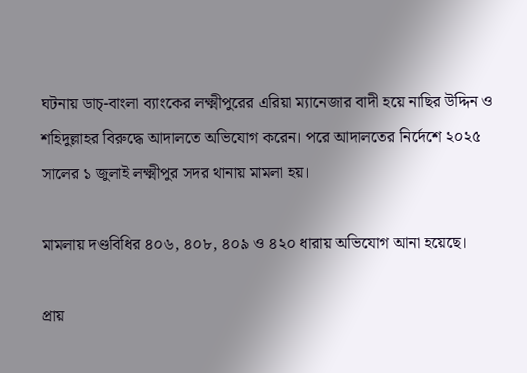ঘটনায় ডাচ্-বাংলা ব্যাংকের লক্ষ্মীপুরের এরিয়া ম্যানেজার বাদী হয়ে নাছির উদ্দিন ও শহিদুল্লাহর বিরুদ্ধে আদালতে অভিযোগ করেন। পরে আদালতের নির্দেশে ২০২৫ সালের ১ জুলাই লক্ষ্মীপুর সদর থানায় মামলা হয়।

মামলায় দণ্ডবিধির ৪০৬, ৪০৮, ৪০৯ ও ৪২০ ধারায় অভিযোগ আনা হয়েছে।

প্রায়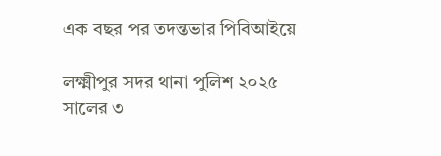এক বছর পর তদন্তভার পিবিআইয়ে

লক্ষ্মীপুর সদর থানা পুলিশ ২০২৫ সালের ৩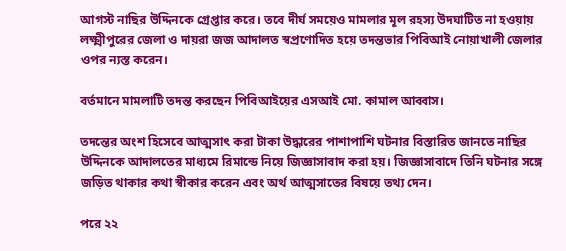আগস্ট নাছির উদ্দিনকে গ্রেপ্তার করে। তবে দীর্ঘ সময়েও মামলার মূল রহস্য উদঘাটিত না হওয়ায় লক্ষ্মীপুরের জেলা ও দায়রা জজ আদালত স্বপ্রণোদিত হয়ে তদন্তভার পিবিআই নোয়াখালী জেলার ওপর ন্যস্ত করেন।

বর্তমানে মামলাটি তদন্ত করছেন পিবিআইয়ের এসআই মো. কামাল আব্বাস।

তদন্তের অংশ হিসেবে আত্মসাৎ করা টাকা উদ্ধারের পাশাপাশি ঘটনার বিস্তারিত জানতে নাছির উদ্দিনকে আদালতের মাধ্যমে রিমান্ডে নিয়ে জিজ্ঞাসাবাদ করা হয়। জিজ্ঞাসাবাদে তিনি ঘটনার সঙ্গে জড়িত থাকার কথা স্বীকার করেন এবং অর্থ আত্মসাতের বিষয়ে তথ্য দেন।

পরে ২২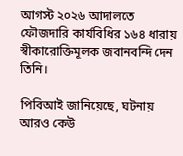আগস্ট ২০২৬ আদালতে ফৌজদারি কার্যবিধির ১৬৪ ধারায় স্বীকারোক্তিমূলক জবানবন্দি দেন তিনি।

পিবিআই জানিয়েছে, ঘটনায় আরও কেউ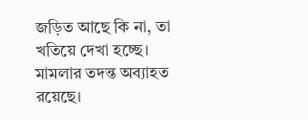জড়িত আছে কি না, তা খতিয়ে দেখা হচ্ছে। মামলার তদন্ত অব্যাহত রয়েছে।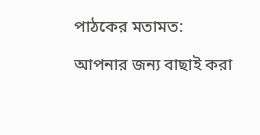পাঠকের মতামত:

আপনার জন্য বাছাই করা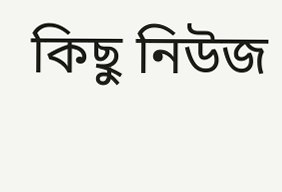কিছু নিউজ